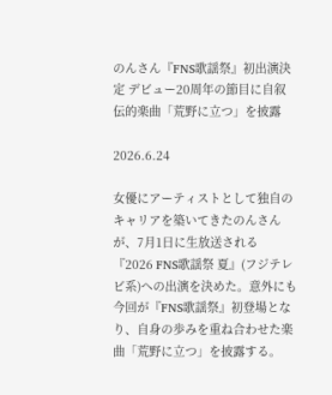のんさん『FNS歌謡祭』初出演決定 デビュー20周年の節目に自叙伝的楽曲「荒野に立つ」を披露

2026.6.24

女優にアーティストとして独自のキャリアを築いてきたのんさんが、7月1日に生放送される『2026 FNS歌謡祭 夏』(フジテレビ系)への出演を決めた。意外にも今回が『FNS歌謡祭』初登場となり、自身の歩みを重ね合わせた楽曲「荒野に立つ」を披露する。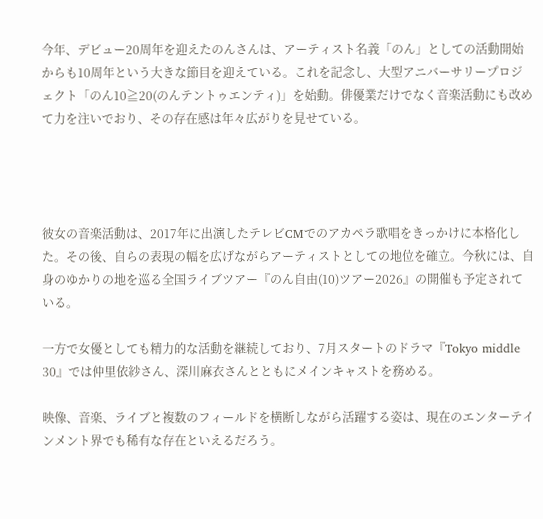今年、デビュー20周年を迎えたのんさんは、アーティスト名義「のん」としての活動開始からも10周年という大きな節目を迎えている。これを記念し、大型アニバーサリープロジェクト「のん10≧20(のんテントゥエンティ)」を始動。俳優業だけでなく音楽活動にも改めて力を注いでおり、その存在感は年々広がりを見せている。




彼女の音楽活動は、2017年に出演したテレビCMでのアカペラ歌唱をきっかけに本格化した。その後、自らの表現の幅を広げながらアーティストとしての地位を確立。今秋には、自身のゆかりの地を巡る全国ライブツアー『のん自由(10)ツアー2026』の開催も予定されている。

一方で女優としても精力的な活動を継続しており、7月スタートのドラマ『Tokyo middle 30』では仲里依紗さん、深川麻衣さんとともにメインキャストを務める。

映像、音楽、ライブと複数のフィールドを横断しながら活躍する姿は、現在のエンターテインメント界でも稀有な存在といえるだろう。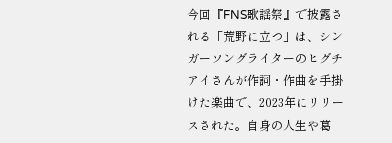今回『FNS歌謡祭』で披露される「荒野に立つ」は、シンガーソングライターのヒグチアイさんが作詞・作曲を手掛けた楽曲で、2023年にリリースされた。自身の人生や葛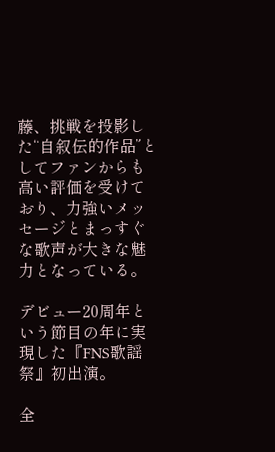藤、挑戦を投影した“自叙伝的作品”としてファンからも高い評価を受けており、力強いメッセージとまっすぐな歌声が大きな魅力となっている。

デビュー20周年という節目の年に実現した『FNS歌謡祭』初出演。

全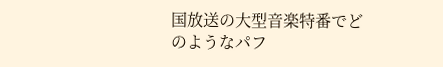国放送の大型音楽特番でどのようなパフ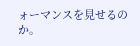ォーマンスを見せるのか。